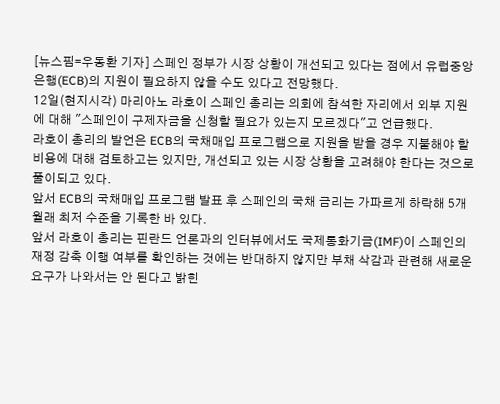[뉴스핌=우동환 기자] 스페인 정부가 시장 상황이 개선되고 있다는 점에서 유럽중앙은행(ECB)의 지원이 필요하지 않을 수도 있다고 전망했다.
12일(현지시각) 마리아노 라호이 스페인 총리는 의회에 참석한 자리에서 외부 지원에 대해 "스페인이 구제자금을 신청할 필요가 있는지 모르겠다"고 언급했다.
라호이 총리의 발언은 ECB의 국채매입 프로그램으로 지원을 받을 경우 지불해야 할 비용에 대해 검토하고는 있지만, 개선되고 있는 시장 상황을 고려해야 한다는 것으로 풀이되고 있다.
앞서 ECB의 국채매입 프로그램 발표 후 스페인의 국채 금리는 가파르게 하락해 5개월래 최저 수준을 기록한 바 있다.
앞서 라호이 총리는 핀란드 언론과의 인터뷰에서도 국제통화기금(IMF)이 스페인의 재정 감축 이행 여부를 확인하는 것에는 반대하지 않지만 부채 삭감과 관련해 새로운 요구가 나와서는 안 된다고 밝힌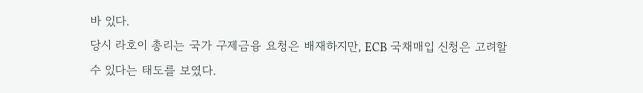바 있다.
당시 라호이 총리는 국가 구제금융 요청은 배재하지만, ECB 국채매입 신청은 고려할 수 있다는 태도를 보였다.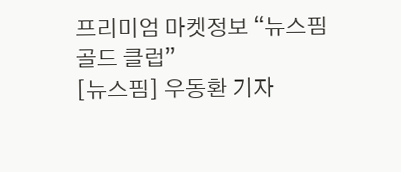프리미엄 마켓정보 “뉴스핌 골드 클럽”
[뉴스핌] 우동환 기자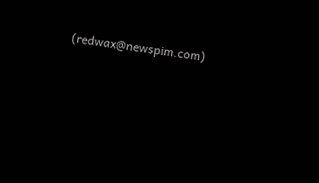(redwax@newspim.com)